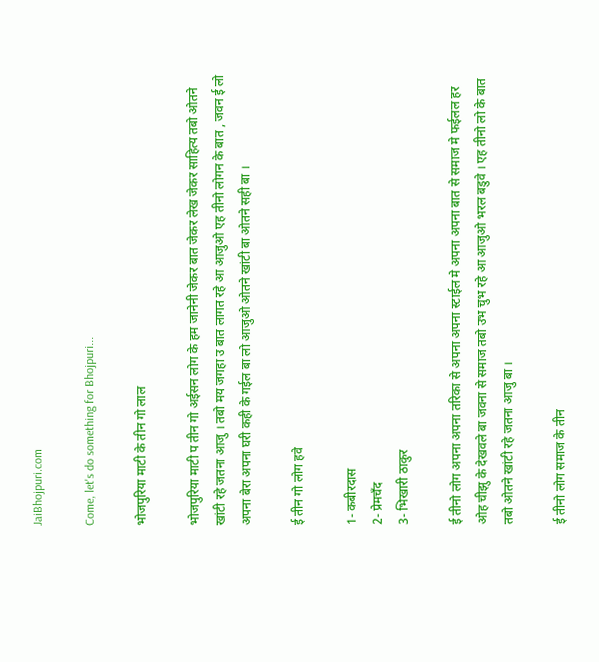JaiBhojpuri.com

Come, let's do something for Bhojpuri...

भोजपुरिया माटी के तीन गो लाल

भोजपुरिया माटी प तीन गो अईसन लोग के हम जानेनी जेकर बात जेकर लेख जेकर साहित्य तबो ओतने खांटी रहे जतना आजु । तबो मय जगहा उ बात लागत रहे आ आजुओ एह तीनो लोगन के बात , जवन ई लो अपना बेरा अपना घरी कही के गईल बा लो आजुओ ओतने खांटी बा ओतने सही बा ।

ई तीन गो लोग हवे

1- कबीरदास
2- प्रेमचँद
3- भिखारी ठाकुर

ई तीनो लोग अपना अपना तरिका से अपना अपना स्टाईल मे अपना अपना बात से समाज मे फईलल हर ओह चीझु के देखवले बा जवना से समाज तबो उभ चुभ रहे आ आजुओ भरल बडुवे । एह तीनो लो के बात तबो ओतने खांटी रहे जतना आजु बा ।

ई तीनो लोग समाज के तीन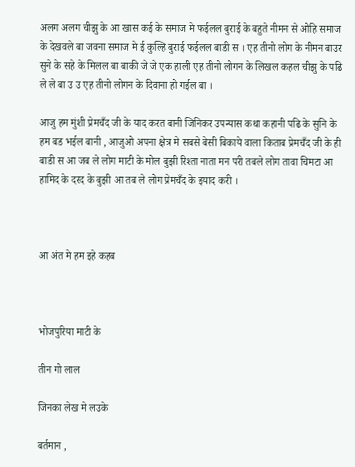अलग अलग चीझु के आ खास कई के समाज मे फईलल बुराई के बहुते नीमन से ओहि समाज के देखवले बा जवना समाज मे ई कुल्हि बुराई फईलल बाडी स । एह तीनो लोग के नीमन बाउर सुने के सहे के मिलल बा बाकी जे जे एक हाली एह तीनो लोगन के लिखल कहल चीझु के पढि ले ले बा उ उ एह तीनो लोगन के दिवाना हो गईल बा ।

आजु हम मुंशी प्रेमचँद जी के याद करत बानी जिनिकर उपन्यास कथा कहानी पढि के सुनि के हम बड भईल बानी , आजुओ अपना क्षेत्र मे सबसे बेसी बिकाये वाला किताब प्रेमचँद जी के ही बाडी स आ जब ले लोग माटी के मोल बुझी रिश्ता नाता मन परी तबले लोग तावा चिमटा आ हामिद के दरद के बुझी आ तब ले लोग प्रेमचँद के इयाद करी ।



आ अंत मे हम इहे कहब



भोजपुरिया माटी के

तीन गो लाल

जिनका लेख मे लउके

बर्तमान ,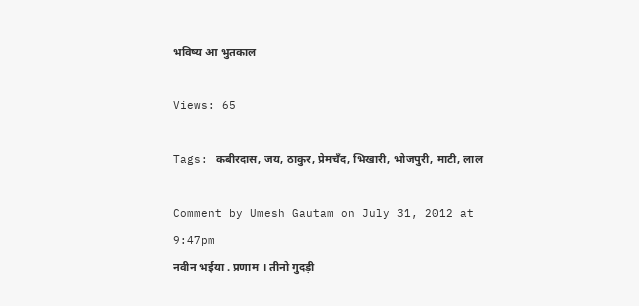भविष्य आ भुतकाल

Views: 65

Tags: कबीरदास, जय, ठाकुर, प्रेमचँद, भिखारी, भोजपुरी, माटी, लाल

Comment by Umesh Gautam on July 31, 2012 at 9:47pm
नवीन भईया . प्रणाम । तीनो गुदड़ी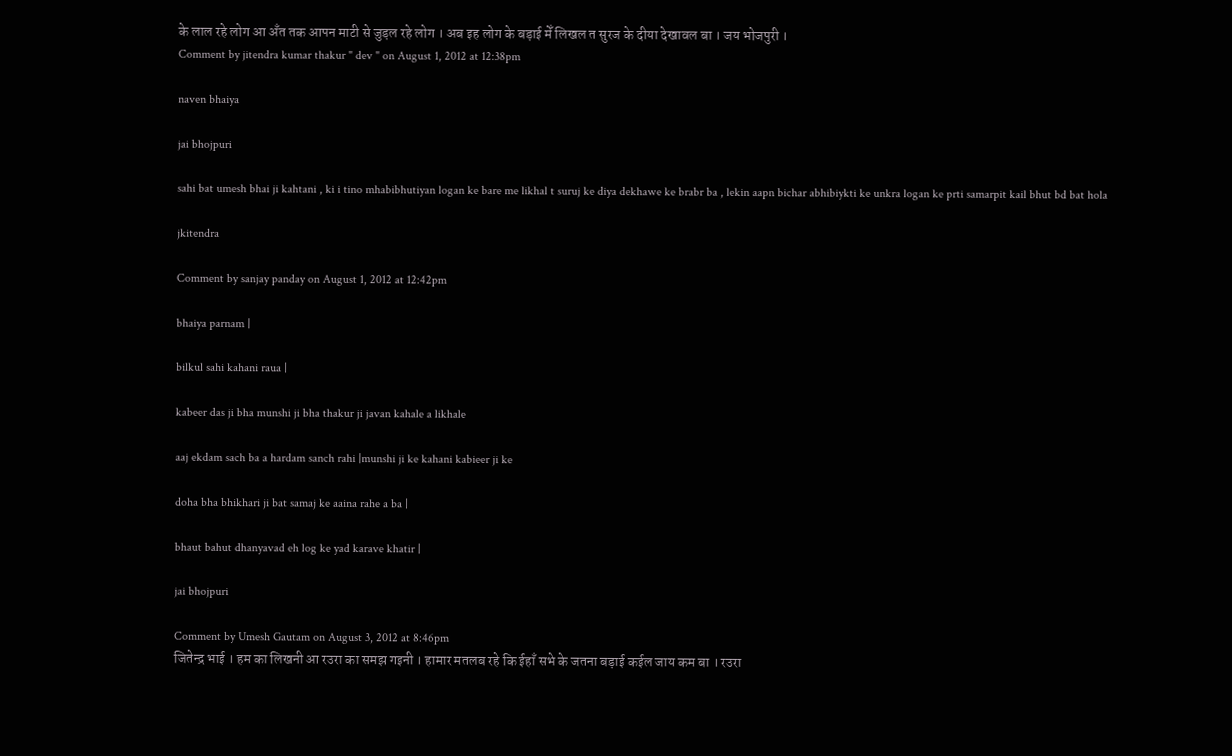के लाल रहे लोग आ अँत तक आपन माटी से जुड़ल रहे लोग । अब इह लोग के बड़ाई मेँ लिखल त सुरज के दीया देखावल बा । जय भोजपुरी ।
Comment by jitendra kumar thakur " dev " on August 1, 2012 at 12:38pm

naven bhaiya

jai bhojpuri

sahi bat umesh bhai ji kahtani , ki i tino mhabibhutiyan logan ke bare me likhal t suruj ke diya dekhawe ke brabr ba , lekin aapn bichar abhibiykti ke unkra logan ke prti samarpit kail bhut bd bat hola

jkitendra

Comment by sanjay panday on August 1, 2012 at 12:42pm

bhaiya parnam |

bilkul sahi kahani raua |

kabeer das ji bha munshi ji bha thakur ji javan kahale a likhale

aaj ekdam sach ba a hardam sanch rahi |munshi ji ke kahani kabieer ji ke

doha bha bhikhari ji bat samaj ke aaina rahe a ba |

bhaut bahut dhanyavad eh log ke yad karave khatir |

jai bhojpuri

Comment by Umesh Gautam on August 3, 2012 at 8:46pm
जितेन्द्र भाई । हम का लिखनी आ रउरा का समझ गइनी । हामार मतलब रहे कि ईहाँ सभे के जतना बड़ाई कईल जाय कम बा । रउरा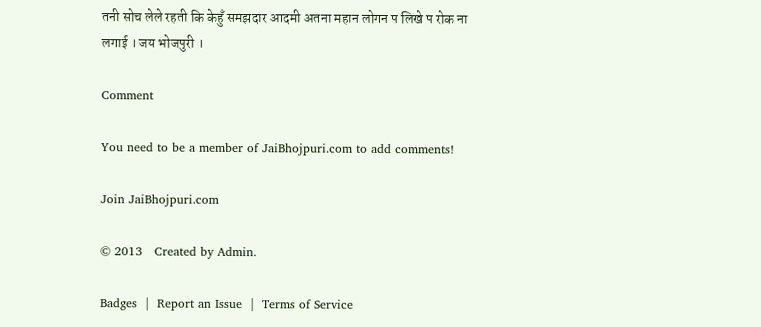तनी सोच लेले रहती कि केहुँ समझदार आदमी अतना महान लोगन प लिखे प रोक ना लगाई । जय भोजपुरी ।

Comment

You need to be a member of JaiBhojpuri.com to add comments!

Join JaiBhojpuri.com

© 2013   Created by Admin.

Badges  |  Report an Issue  |  Terms of Service